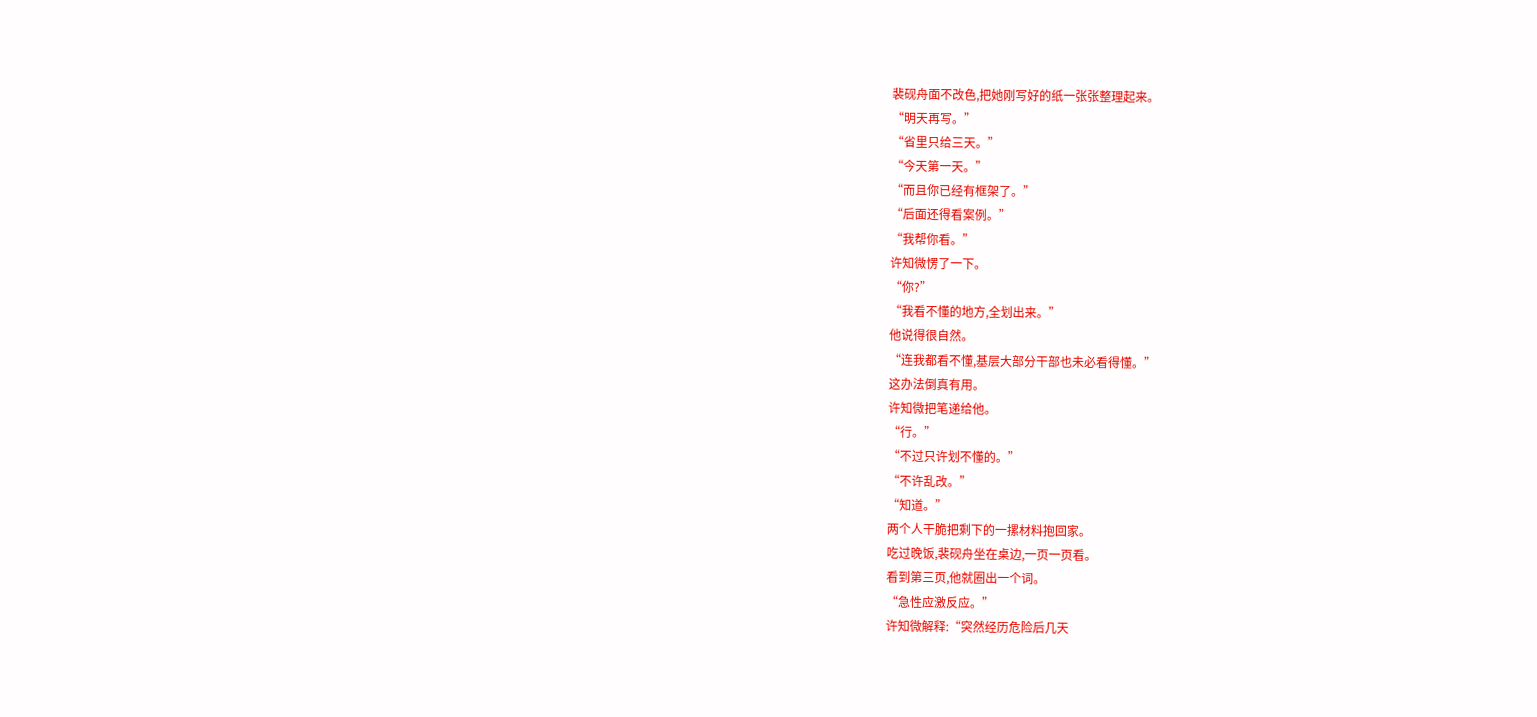裴砚舟面不改色,把她刚写好的纸一张张整理起来。
“明天再写。”
“省里只给三天。”
“今天第一天。”
“而且你已经有框架了。”
“后面还得看案例。”
“我帮你看。”
许知微愣了一下。
“你?”
“我看不懂的地方,全划出来。”
他说得很自然。
“连我都看不懂,基层大部分干部也未必看得懂。”
这办法倒真有用。
许知微把笔递给他。
“行。”
“不过只许划不懂的。”
“不许乱改。”
“知道。”
两个人干脆把剩下的一摞材料抱回家。
吃过晚饭,裴砚舟坐在桌边,一页一页看。
看到第三页,他就圈出一个词。
“急性应激反应。”
许知微解释:“突然经历危险后几天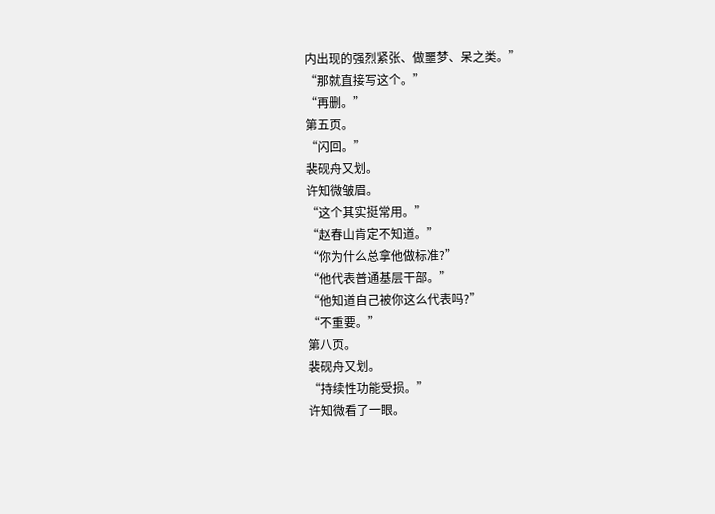内出现的强烈紧张、做噩梦、呆之类。”
“那就直接写这个。”
“再删。”
第五页。
“闪回。”
裴砚舟又划。
许知微皱眉。
“这个其实挺常用。”
“赵春山肯定不知道。”
“你为什么总拿他做标准?”
“他代表普通基层干部。”
“他知道自己被你这么代表吗?”
“不重要。”
第八页。
裴砚舟又划。
“持续性功能受损。”
许知微看了一眼。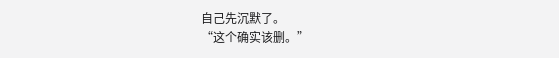自己先沉默了。
“这个确实该删。”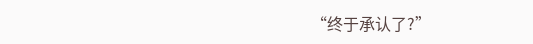“终于承认了?”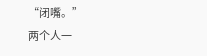“闭嘴。”
两个人一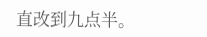直改到九点半。